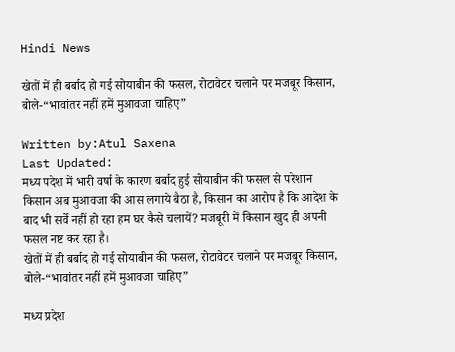Hindi News

खेतों में ही बर्बाद हो गई सोयाबीन की फसल, रोटावेटर चलाने पर मजबूर किसान, बोले-“भावांतर नहीं हमें मुआवजा चाहिए”

Written by:Atul Saxena
Last Updated:
मध्य पदेश में भारी वर्षा के कारण बर्बाद हुई सोयाबीन की फसल से परेशान किसान अब मुआवजा की आस लगाये बैठा है, किसान का आरोप है कि आदेश के बाद भी सर्वे नहीं हो रहा हम घर कैसे चलायें? मजबूरी में किसान खुद ही अपनी फसल नष्ट कर रहा है।
खेतों में ही बर्बाद हो गई सोयाबीन की फसल, रोटावेटर चलाने पर मजबूर किसान, बोले-“भावांतर नहीं हमें मुआवजा चाहिए”

मध्य प्रदेश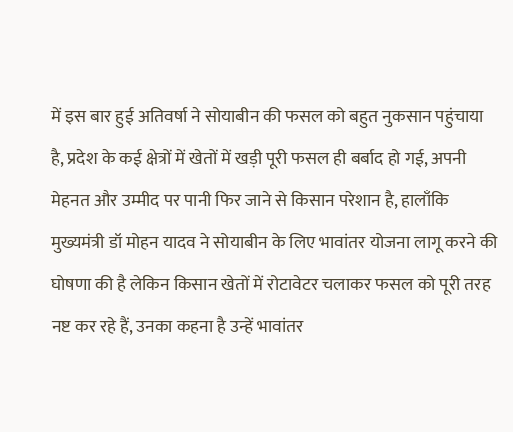में इस बार हुई अतिवर्षा ने सोयाबीन की फसल को बहुत नुकसान पहुंचाया है, प्रदेश के कई क्षेत्रों में खेतों में खड़ी पूरी फसल ही बर्बाद हो गई, अपनी मेहनत और उम्मीद पर पानी फिर जाने से किसान परेशान है, हालाँकि मुख्यमंत्री डॉ मोहन यादव ने सोयाबीन के लिए भावांतर योजना लागू करने की घोषणा की है लेकिन किसान खेतों में रोटावेटर चलाकर फसल को पूरी तरह नष्ट कर रहे हैं, उनका कहना है उन्हें भावांतर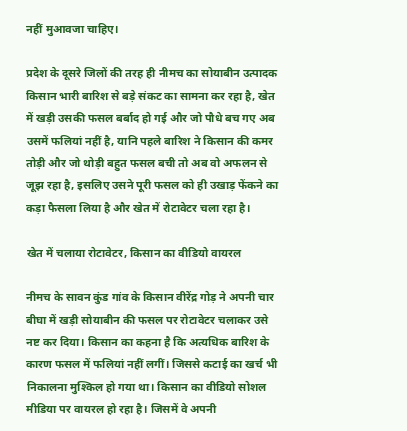नहीं मुआवजा चाहिए।

प्रदेश के दूसरे जिलों की तरह ही नीमच का सोयाबीन उत्पादक किसान भारी बारिश से बड़े संकट का सामना कर रहा है, खेत में खड़ी उसकी फसल बर्बाद हो गई और जो पौधे बच गए अब उसमें फलियां नहीं है, यानि पहले बारिश ने किसान की कमर तोड़ी और जो थोड़ी बहुत फसल बची तो अब वो अफलन से जूझ रहा है, इसलिए उसने पूरी फसल को ही उखाड़ फेंकने का कड़ा फैसला लिया है और खेत में रोटावेटर चला रहा है।

खेत में चलाया रोटावेटर, किसान का वीडियो वायरल

नीमच के सावन कुंड गांव के किसान वीरेंद्र गोड़ ने अपनी चार बीघा में खड़ी सोयाबीन की फसल पर रोटावेटर चलाकर उसे नष्ट कर दिया। किसान का कहना है कि अत्यधिक बारिश के कारण फसल में फलियां नहीं लगीं। जिससे कटाई का खर्च भी निकालना मुश्किल हो गया था। किसान का वीडियो सोशल मीडिया पर वायरल हो रहा है। जिसमें वे अपनी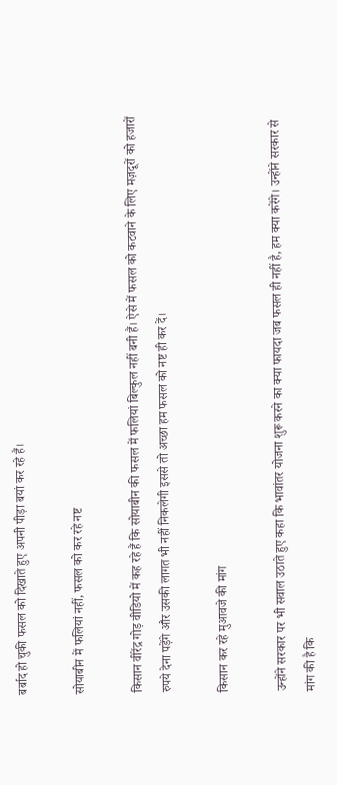बर्बाद हो चुकी फसल को दिखाते हुए अपनी पीड़ा बयां कर रहे हैं।

सोयाबीन में फलियां नहीं, फसल को कर रहे नष्ट

किसान वीरेंद्र गोड़ वीडियो में कह रहे हैं कि सोयाबीन की फसल में फलियां बिल्कुल नहीं बनी हैं। ऐसे में फसल को कटवाने के लिए मज़दूरों को हजारों रुपये देना पड़ेंगे और उसकी लागत भी नहीं निकलेगी इससे तो अच्छा हम फसल को नष्ट ही कर दें।

किसान कर रहे मुआवजे की मांग

उन्होंने सरकार पर भी सवाल उठाते हुए कहा कि भावांतर योजना शुरू करने का क्या फायदा जब फसल ही नहीं है, हम क्या करेंगे। उन्होंने सरकार से मांग की है कि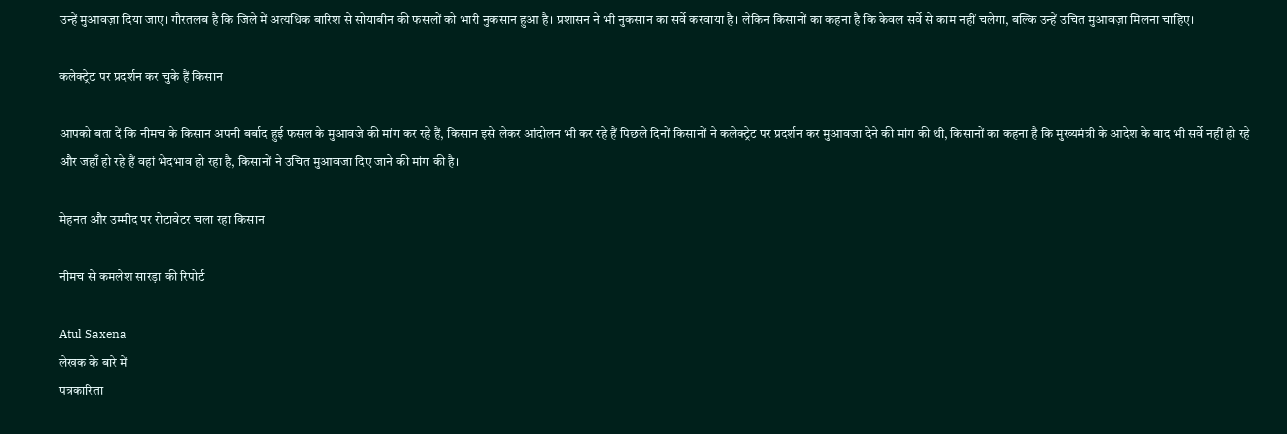उन्हें मुआवज़ा दिया जाए। गौरतलब है कि जिले में अत्यधिक बारिश से सोयाबीन की फसलों को भारी नुकसान हुआ है। प्रशासन ने भी नुकसान का सर्वे करवाया है। लेकिन किसानों का कहना है कि केवल सर्वे से काम नहीं चलेगा, बल्कि उन्हें उचित मुआवज़ा मिलना चाहिए।

कलेक्ट्रेट पर प्रदर्शन कर चुके हैं किसान

आपको बता दें कि नीमच के किसान अपनी बर्बाद हुई फसल के मुआवजे की मांग कर रहे हैं, किसान इसे लेकर आंदोलन भी कर रहे हैं पिछले दिनों किसानों ने कलेक्ट्रेट पर प्रदर्शन कर मुआवजा देने की मांग की थी, किसानों का कहना है कि मुख्यमंत्री के आदेश के बाद भी सर्वे नहीं हो रहे और जहाँ हो रहे हैं वहां भेदभाव हो रहा है, किसानों ने उचित मुआवजा दिए जाने की मांग की है।

मेहनत और उम्मीद पर रोटावेटर चला रहा किसान

नीमच से कमलेश सारड़ा की रिपोर्ट

Atul Saxena
लेखक के बारे में
पत्रकारिता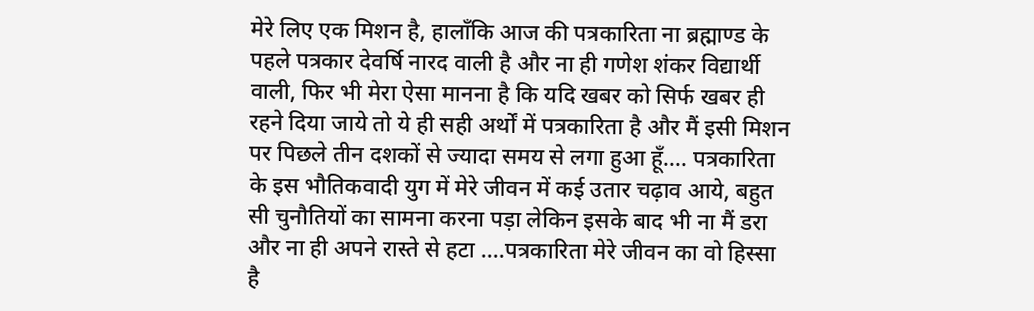मेरे लिए एक मिशन है, हालाँकि आज की पत्रकारिता ना ब्रह्माण्ड के पहले पत्रकार देवर्षि नारद वाली है और ना ही गणेश शंकर विद्यार्थी वाली, फिर भी मेरा ऐसा मानना है कि यदि खबर को सिर्फ खबर ही रहने दिया जाये तो ये ही सही अर्थों में पत्रकारिता है और मैं इसी मिशन पर पिछले तीन दशकों से ज्यादा समय से लगा हुआ हूँ.... पत्रकारिता के इस भौतिकवादी युग में मेरे जीवन में कई उतार चढ़ाव आये, बहुत सी चुनौतियों का सामना करना पड़ा लेकिन इसके बाद भी ना मैं डरा और ना ही अपने रास्ते से हटा ....पत्रकारिता मेरे जीवन का वो हिस्सा है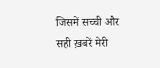जिसमें सच्ची और सही ख़बरें मेरी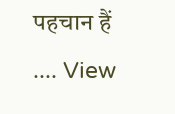पहचान हैं .... View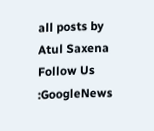all posts by Atul Saxena
Follow Us :GoogleNews